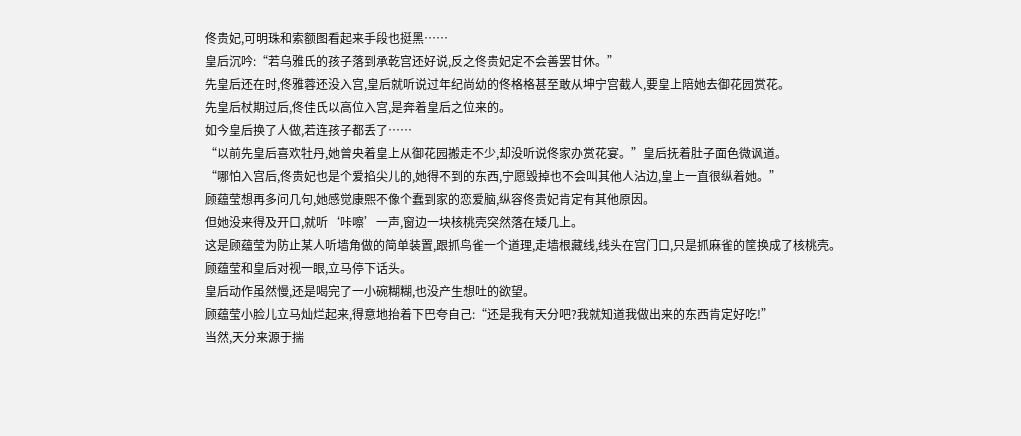佟贵妃,可明珠和索额图看起来手段也挺黑……
皇后沉吟:“若乌雅氏的孩子落到承乾宫还好说,反之佟贵妃定不会善罢甘休。”
先皇后还在时,佟雅蓉还没入宫,皇后就听说过年纪尚幼的佟格格甚至敢从坤宁宫截人,要皇上陪她去御花园赏花。
先皇后杖期过后,佟佳氏以高位入宫,是奔着皇后之位来的。
如今皇后换了人做,若连孩子都丢了……
“以前先皇后喜欢牡丹,她曾央着皇上从御花园搬走不少,却没听说佟家办赏花宴。”皇后抚着肚子面色微讽道。
“哪怕入宫后,佟贵妃也是个爱掐尖儿的,她得不到的东西,宁愿毁掉也不会叫其他人沾边,皇上一直很纵着她。”
顾蕴莹想再多问几句,她感觉康熙不像个蠢到家的恋爱脑,纵容佟贵妃肯定有其他原因。
但她没来得及开口,就听‘咔嚓’一声,窗边一块核桃壳突然落在矮几上。
这是顾蕴莹为防止某人听墙角做的简单装置,跟抓鸟雀一个道理,走墙根藏线,线头在宫门口,只是抓麻雀的筐换成了核桃壳。
顾蕴莹和皇后对视一眼,立马停下话头。
皇后动作虽然慢,还是喝完了一小碗糊糊,也没产生想吐的欲望。
顾蕴莹小脸儿立马灿烂起来,得意地抬着下巴夸自己:“还是我有天分吧?我就知道我做出来的东西肯定好吃!”
当然,天分来源于揣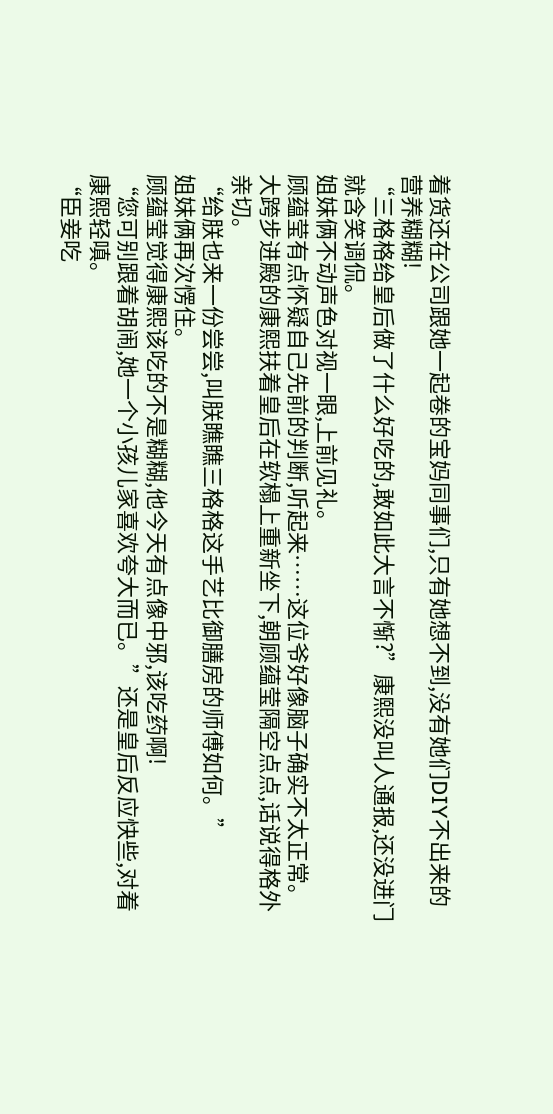着货还在公司跟她一起卷的宝妈同事们,只有她想不到,没有她们DIY不出来的营养糊糊!
“三格格给皇后做了什么好吃的,敢如此大言不惭?”康熙没叫人通报,还没进门就含笑调侃。
姐妹俩不动声色对视一眼,上前见礼。
顾蕴莹有点怀疑自己先前的判断,听起来……这位爷好像脑子确实不太正常。
大跨步进殿的康熙扶着皇后在软榻上重新坐下,朝顾蕴莹隔空点点,话说得格外亲切。
“给朕也来一份尝尝,叫朕瞧瞧三格格这手艺比御膳房的师傅如何。”
姐妹俩再次愣住。
顾蕴莹觉得康熙该吃的不是糊糊,他今天有点像中邪,该吃药啊!
“您可别跟着胡闹,她一个小孩儿家喜欢夸大而已。”还是皇后反应快些,对着康熙轻嗔。
“臣妾吃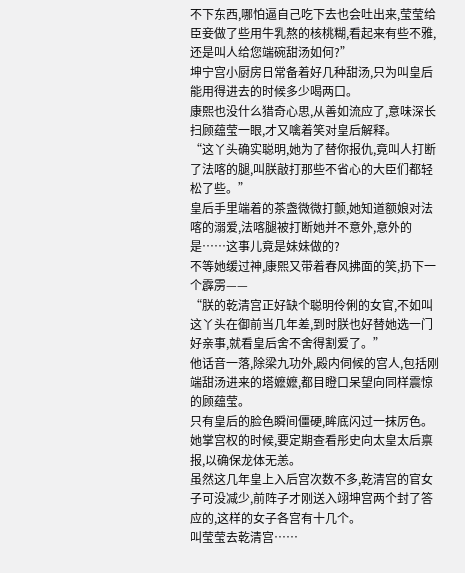不下东西,哪怕逼自己吃下去也会吐出来,莹莹给臣妾做了些用牛乳熬的核桃糊,看起来有些不雅,还是叫人给您端碗甜汤如何?”
坤宁宫小厨房日常备着好几种甜汤,只为叫皇后能用得进去的时候多少喝两口。
康熙也没什么猎奇心思,从善如流应了,意味深长扫顾蕴莹一眼,才又噙着笑对皇后解释。
“这丫头确实聪明,她为了替你报仇,竟叫人打断了法喀的腿,叫朕敲打那些不省心的大臣们都轻松了些。”
皇后手里端着的茶盏微微打颤,她知道额娘对法喀的溺爱,法喀腿被打断她并不意外,意外的是……这事儿竟是妹妹做的?
不等她缓过神,康熙又带着春风拂面的笑,扔下一个霹雳——
“朕的乾清宫正好缺个聪明伶俐的女官,不如叫这丫头在御前当几年差,到时朕也好替她选一门好亲事,就看皇后舍不舍得割爱了。”
他话音一落,除梁九功外,殿内伺候的宫人,包括刚端甜汤进来的塔嬷嬷,都目瞪口呆望向同样震惊的顾蕴莹。
只有皇后的脸色瞬间僵硬,眸底闪过一抹厉色。
她掌宫权的时候,要定期查看彤史向太皇太后禀报,以确保龙体无恙。
虽然这几年皇上入后宫次数不多,乾清宫的官女子可没减少,前阵子才刚送入翊坤宫两个封了答应的,这样的女子各宫有十几个。
叫莹莹去乾清宫……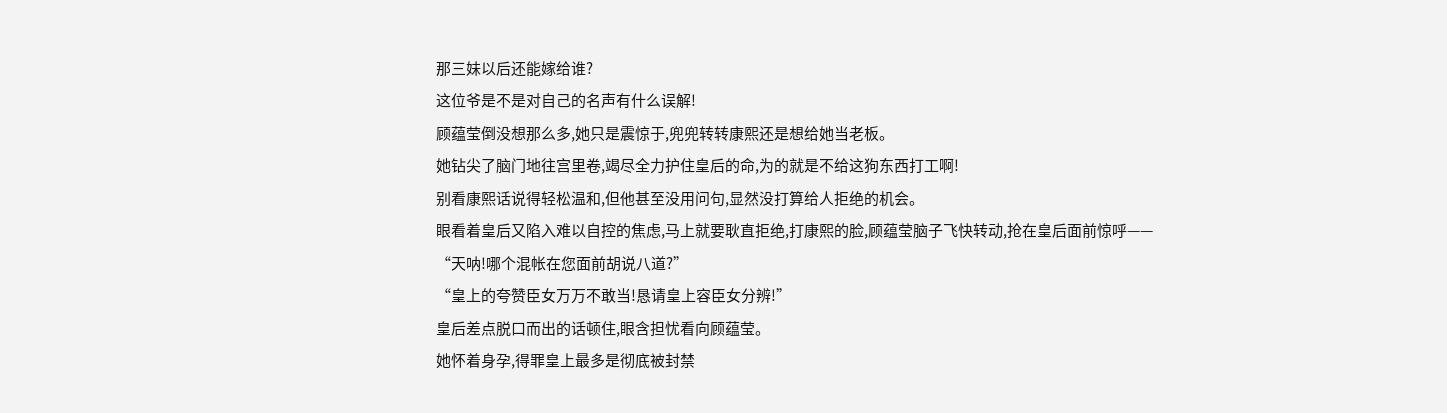那三妹以后还能嫁给谁?
这位爷是不是对自己的名声有什么误解!
顾蕴莹倒没想那么多,她只是震惊于,兜兜转转康熙还是想给她当老板。
她钻尖了脑门地往宫里卷,竭尽全力护住皇后的命,为的就是不给这狗东西打工啊!
别看康熙话说得轻松温和,但他甚至没用问句,显然没打算给人拒绝的机会。
眼看着皇后又陷入难以自控的焦虑,马上就要耿直拒绝,打康熙的脸,顾蕴莹脑子飞快转动,抢在皇后面前惊呼——
“天呐!哪个混帐在您面前胡说八道?”
“皇上的夸赞臣女万万不敢当!恳请皇上容臣女分辨!”
皇后差点脱口而出的话顿住,眼含担忧看向顾蕴莹。
她怀着身孕,得罪皇上最多是彻底被封禁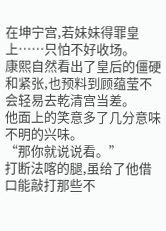在坤宁宫,若妹妹得罪皇上……只怕不好收场。
康熙自然看出了皇后的僵硬和紧张,也预料到顾蕴莹不会轻易去乾清宫当差。
他面上的笑意多了几分意味不明的兴味。
“那你就说说看。”
打断法喀的腿,虽给了他借口能敲打那些不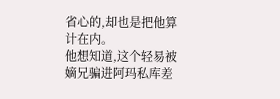省心的,却也是把他算计在内。
他想知道,这个轻易被嫡兄骗进阿玛私库差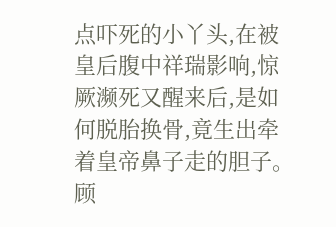点吓死的小丫头,在被皇后腹中祥瑞影响,惊厥濒死又醒来后,是如何脱胎换骨,竟生出牵着皇帝鼻子走的胆子。
顾